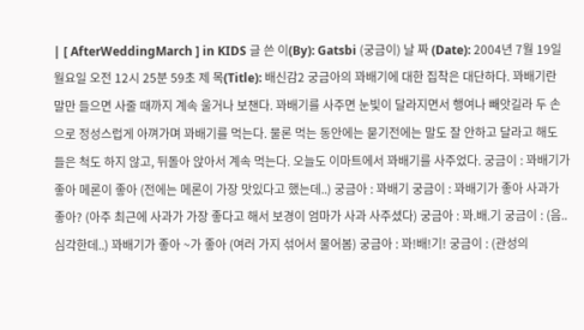| [ AfterWeddingMarch ] in KIDS 글 쓴 이(By): Gatsbi (궁금이) 날 짜 (Date): 2004년 7월 19일 월요일 오전 12시 25분 59초 제 목(Title): 배신감2 궁금아의 꽈배기에 대한 집착은 대단하다. 꽈배기란 말만 들으면 사줄 때까지 계속 울거나 보챈다. 꽈배기를 사주면 눈빛이 달라지면서 행여나 빼앗길라 두 손으로 정성스럽게 아껴가며 꽈배기를 먹는다. 물론 먹는 동안에는 묻기전에는 말도 잘 안하고 달라고 해도 들은 척도 하지 않고, 뒤돌아 앉아서 계속 먹는다. 오늘도 이마트에서 꽈배기를 사주었다. 궁금이 : 꽈배기가 좋아 메론이 좋아 (전에는 메론이 가장 맛있다고 했는데..) 궁금아 : 꽈배기 궁금이 : 꽈배기가 좋아 사과가 좋아? (아주 최근에 사과가 가장 좋다고 해서 보경이 엄마가 사과 사주셨다) 궁금아 : 꽈.배.기 궁금이 : (음.. 심각한데..) 꽈배기가 좋아 ~가 좋아 (여러 가지 섞어서 물어봄) 궁금아 : 꽈!배!기! 궁금이 : (관성의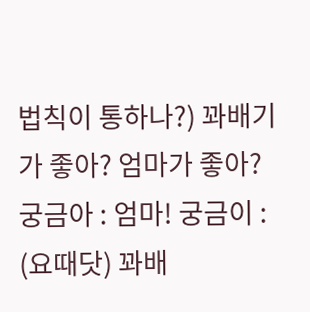법칙이 통하나?) 꽈배기가 좋아? 엄마가 좋아? 궁금아 : 엄마! 궁금이 : (요때닷) 꽈배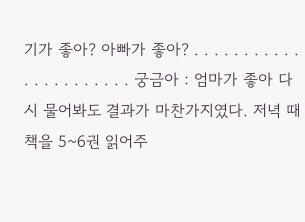기가 좋아? 아빠가 좋아? . . . . . . . . . . . . . . . . . . . . . . 궁금아 : 엄마가 좋아 다시 물어봐도 결과가 마찬가지였다. 저녁 때 책을 5~6권 읽어주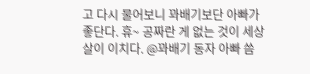고 다시 물어보니 꽈배기보단 아빠가 좋단다. 휴~ 공짜란 게 없는 것이 세상살이 이치다. @꽈배기 동자 아빠 씀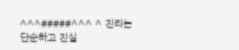^^^#####^^^ ^ 진리는 단순하고 진실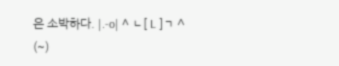은 소박하다. |.-o| ^ ㄴ[ L ]ㄱ ^ (~)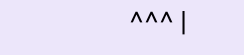^^^ |